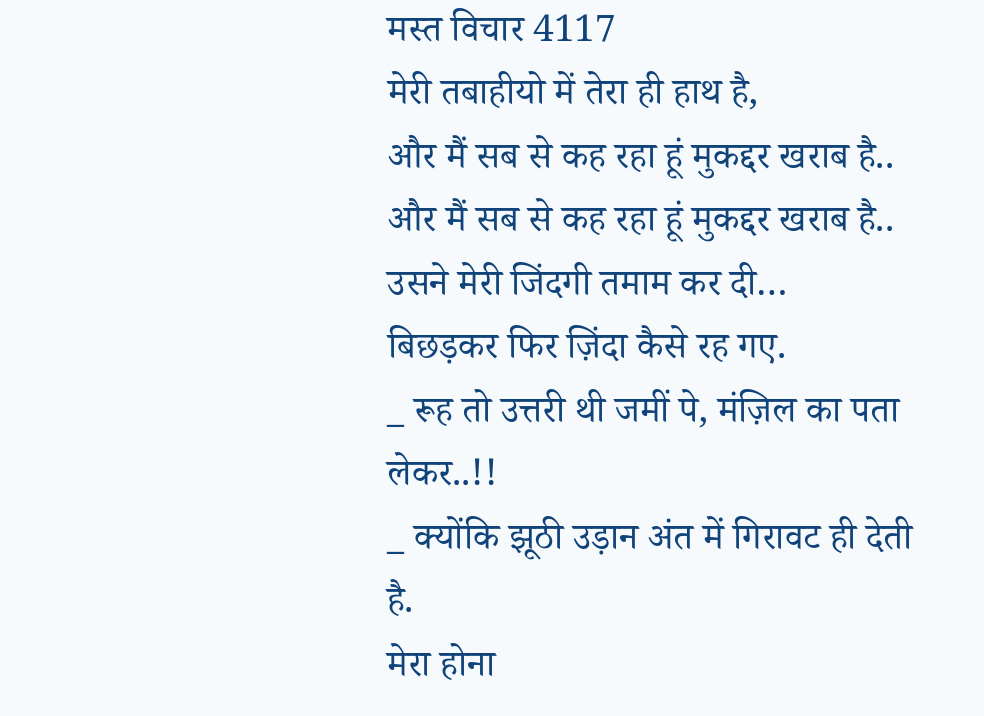मस्त विचार 4117
मेरी तबाहीयो में तेरा ही हाथ है,
और मैं सब से कह रहा हूं मुकद्दर खराब है..
और मैं सब से कह रहा हूं मुकद्दर खराब है..
उसने मेरी जिंदगी तमाम कर दी…
बिछड़कर फिर ज़िंदा कैसे रह गए.
_ रूह तो उत्तरी थी जमीं पे, मंज़िल का पता लेकर..!!
_ क्योंकि झूठी उड़ान अंत में गिरावट ही देती है.
मेरा होना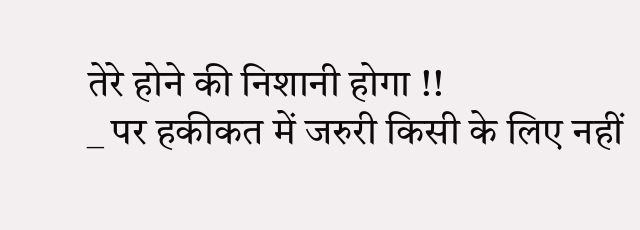तेरे होने की निशानी होगा !!
_ पर हकीकत में जरुरी किसी के लिए नहीं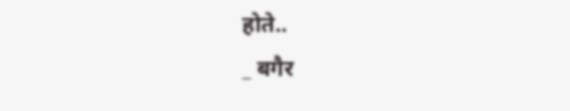होते..
_ बगैर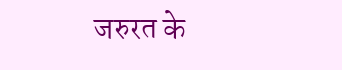जरुरत के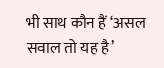भी साथ कौन हैं ‘असल सवाल तो यह है’